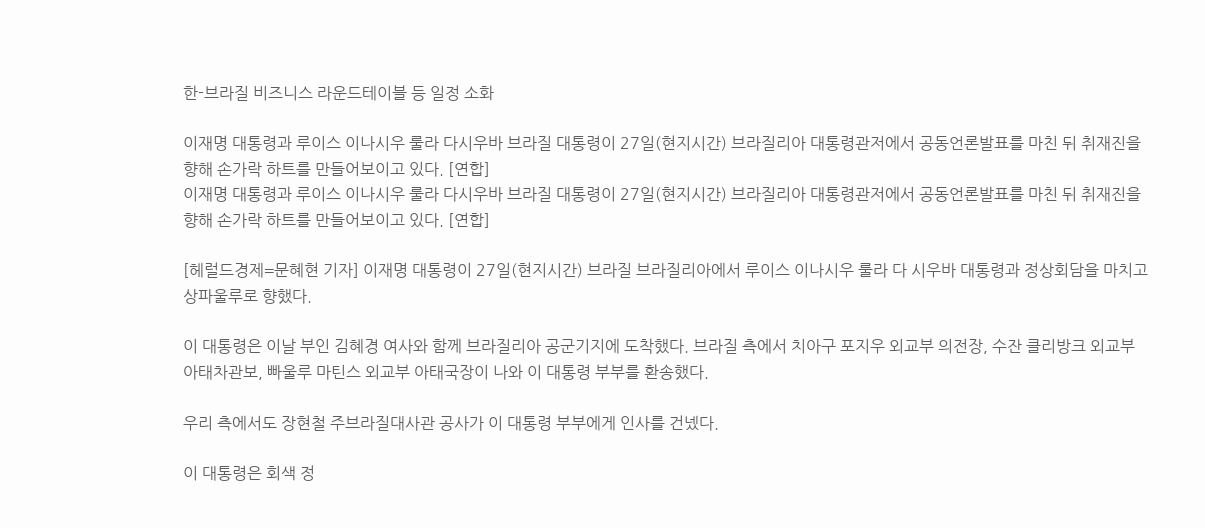한-브라질 비즈니스 라운드테이블 등 일정 소화

이재명 대통령과 루이스 이나시우 룰라 다시우바 브라질 대통령이 27일(현지시간) 브라질리아 대통령관저에서 공동언론발표를 마친 뒤 취재진을 향해 손가락 하트를 만들어보이고 있다. [연합]
이재명 대통령과 루이스 이나시우 룰라 다시우바 브라질 대통령이 27일(현지시간) 브라질리아 대통령관저에서 공동언론발표를 마친 뒤 취재진을 향해 손가락 하트를 만들어보이고 있다. [연합]

[헤럴드경제=문혜현 기자] 이재명 대통령이 27일(현지시간) 브라질 브라질리아에서 루이스 이나시우 룰라 다 시우바 대통령과 정상회담을 마치고 상파울루로 향했다.

이 대통령은 이날 부인 김혜경 여사와 함께 브라질리아 공군기지에 도착했다. 브라질 측에서 치아구 포지우 외교부 의전장, 수잔 클리방크 외교부 아태차관보, 빠울루 마틴스 외교부 아태국장이 나와 이 대통령 부부를 환송했다.

우리 측에서도 장현철 주브라질대사관 공사가 이 대통령 부부에게 인사를 건넸다.

이 대통령은 회색 정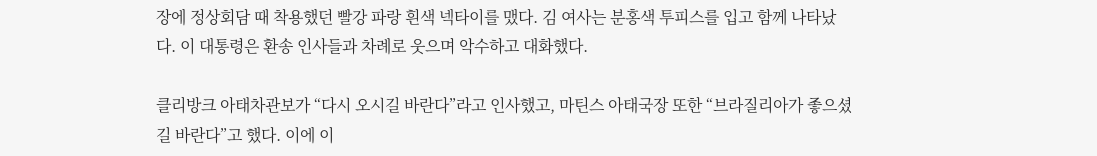장에 정상회담 때 착용했던 빨강 파랑 흰색 넥타이를 맸다. 김 여사는 분홍색 투피스를 입고 함께 나타났다. 이 대통령은 환송 인사들과 차례로 웃으며 악수하고 대화했다.

클리방크 아태차관보가 “다시 오시길 바란다”라고 인사했고, 마틴스 아태국장 또한 “브라질리아가 좋으셨길 바란다”고 했다. 이에 이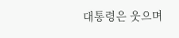대통령은 웃으며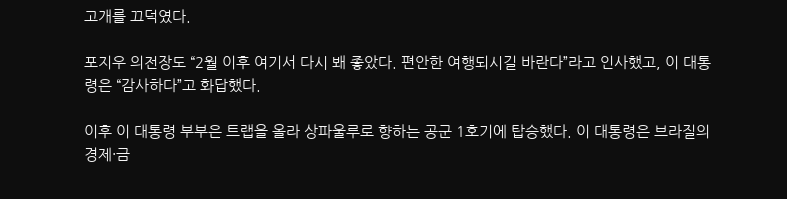고개를 끄덕였다.

포지우 의전장도 “2월 이후 여기서 다시 봬 좋았다. 편안한 여행되시길 바란다”라고 인사했고, 이 대통령은 “감사하다”고 화답했다.

이후 이 대통령 부부은 트랩을 올라 상파울루로 향하는 공군 1호기에 탑승했다. 이 대통령은 브라질의 경제·금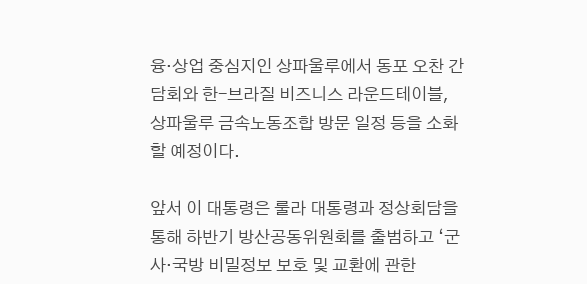융·상업 중심지인 상파울루에서 동포 오찬 간담회와 한-브라질 비즈니스 라운드테이블, 상파울루 금속노동조합 방문 일정 등을 소화할 예정이다.

앞서 이 대통령은 룰라 대통령과 정상회담을 통해 하반기 방산공동위원회를 출범하고 ‘군사·국방 비밀정보 보호 및 교환에 관한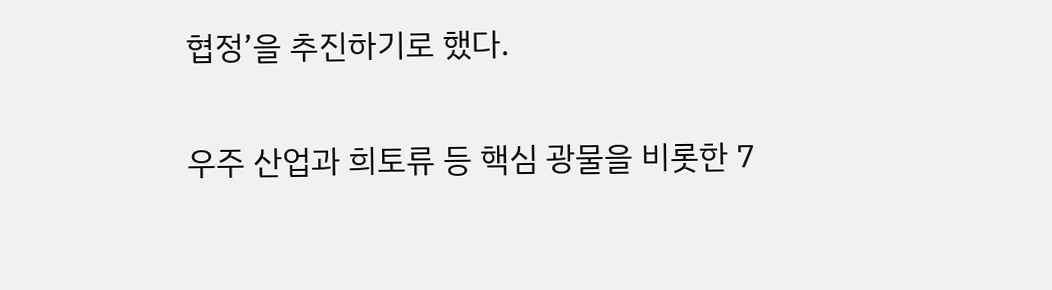협정’을 추진하기로 했다.

우주 산업과 희토류 등 핵심 광물을 비롯한 7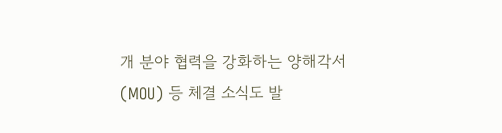개 분야 협력을 강화하는 양해각서(MOU) 등 체결 소식도 발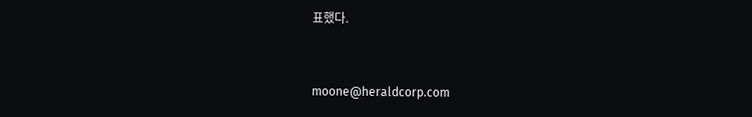표했다.


moone@heraldcorp.com